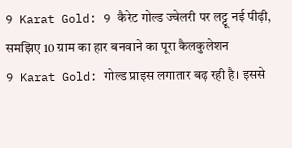9 Karat Gold: 9 कैरेट गोल्ड ज्वेलरी पर लट्टू नई पीढ़ी, समझिए 10 ग्राम का हार बनवाने का पूरा कैलकुलेशन
9 Karat Gold: गोल्ड प्राइस लगातार बढ़ रही है। इससे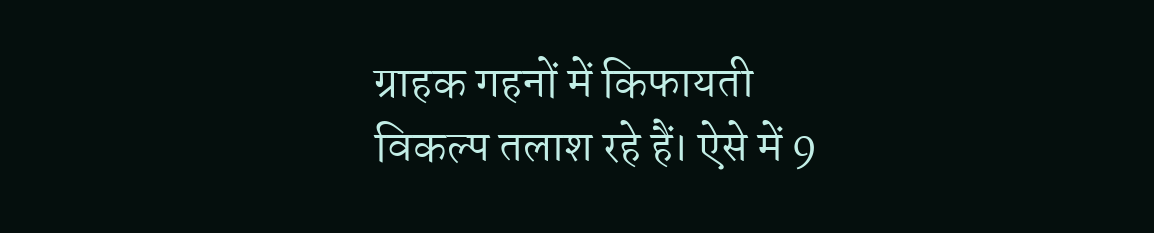ग्राहक गहनों में किफायती विकल्प तलाश रहे हैं। ऐसे में 9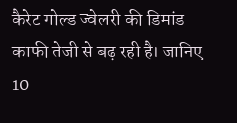कैरेट गोल्ड ज्वेलरी की डिमांड काफी तेजी से बढ़ रही है। जानिए 10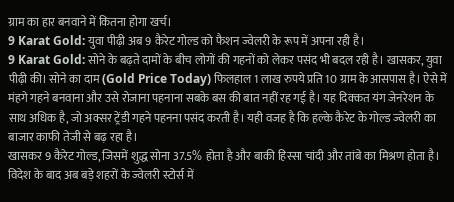ग्राम का हार बनवाने में कितना होगा खर्च।
9 Karat Gold: युवा पीढ़ी अब 9 कैरेट गोल्ड को फैशन ज्वेलरी के रूप में अपना रही है।
9 Karat Gold: सोने के बढ़ते दामों के बीच लोगों की गहनों को लेकर पसंद भी बदल रही है। खासकर, युवा पीढ़ी की। सोने का दाम (Gold Price Today) फिलहाल 1 लाख रुपये प्रति 10 ग्राम के आसपास है। ऐसे में मंहगे गहने बनवाना और उसे रोजाना पहनाना सबके बस की बात नहीं रह गई है। यह दिक्कत यंग जेनरेशन के साथ अधिक है, जो अक्सर ट्रेंडी गहने पहनना पसंद करती है। यही वजह है कि हल्के कैरेट के गोल्ड ज्वेलरी का बाजार काफी तेजी से बढ़ रहा है।
खासकर 9 कैरेट गोल्ड, जिसमें शुद्ध सोना 37.5% होता है और बाकी हिस्सा चांदी और तांबे का मिश्रण होता है। विदेश के बाद अब बड़े शहरों के ज्वेलरी स्टोर्स में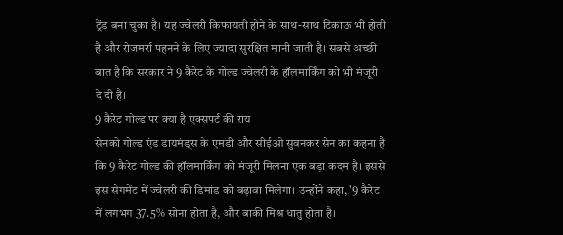ट्रेंड बना चुका है। यह ज्वेलरी किफायती होने के साथ-साथ टिकाऊ भी होती है और रोजमर्रा पहनने के लिए ज्यादा सुरक्षित मानी जाती है। सबसे अच्छी बात है कि सरकार ने 9 कैरेट के गोल्ड ज्वेलरी के हॉलमार्किंग को भी मंजूरी दे दी है।
9 कैरेट गोल्ड पर क्या है एक्सपर्ट की राय
सेनको गोल्ड एंड डायमंड्स के एमडी और सीईओ सुवनकर सेन का कहना है कि 9 कैरेट गोल्ड की हॉलमार्किंग को मंजूरी मिलना एक बड़ा कदम है। इससे इस सेगमेंट में ज्वेलरी की डिमांड को बढ़ावा मिलेगा। उन्होंने कहा, '9 कैरेट में लगभग 37.5% सोना होता है, और बाकी मिश्र धातु होता है।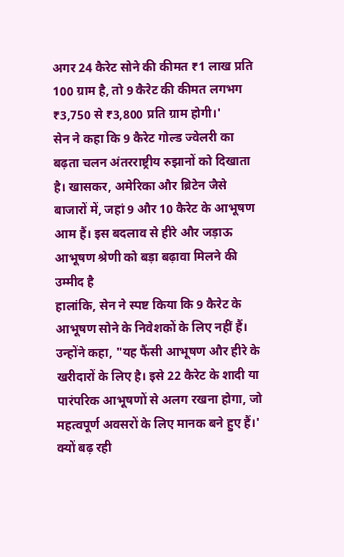अगर 24 कैरेट सोने की कीमत ₹1 लाख प्रति 100 ग्राम है, तो 9 कैरेट की कीमत लगभग ₹3,750 से ₹3,800 प्रति ग्राम होगी।'
सेन ने कहा कि 9 कैरेट गोल्ड ज्वेलरी का बढ़ता चलन अंतरराष्ट्रीय रुझानों को दिखाता है। खासकर, अमेरिका और ब्रिटेन जैसे बाजारों में, जहां 9 और 10 कैरेट के आभूषण आम हैं। इस बदलाव से हीरे और जड़ाऊ आभूषण श्रेणी को बड़ा बढ़ावा मिलने की उम्मीद है
हालांकि, सेन ने स्पष्ट किया कि 9 कैरेट के आभूषण सोने के निवेशकों के लिए नहीं हैं। उन्होंने कहा, "यह फैंसी आभूषण और हीरे के खरीदारों के लिए है। इसे 22 कैरेट के शादी या पारंपरिक आभूषणों से अलग रखना होगा, जो महत्वपूर्ण अवसरों के लिए मानक बने हुए हैं।'
क्यों बढ़ रही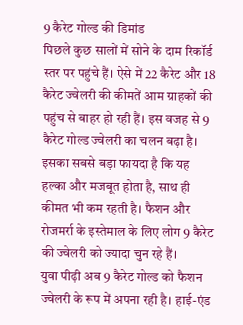9 कैरेट गोल्ड की डिमांड
पिछले कुछ सालों में सोने के दाम रिकॉर्ड स्तर पर पहुंचे हैं। ऐसे में 22 कैरेट और 18 कैरेट ज्वेलरी की कीमतें आम ग्राहकों की पहुंच से बाहर हो रही हैं। इस वजह से 9 कैरेट गोल्ड ज्वेलरी का चलन बढ़ा है। इसका सबसे बड़ा फायदा है कि यह हल्का और मजबूत होता है, साथ ही कीमत भी कम रहती है। फैशन और रोजमर्रा के इस्तेमाल के लिए लोग 9 कैरेट की ज्वेलरी को ज्यादा चुन रहे हैं।
युवा पीढ़ी अब 9 कैरेट गोल्ड को फैशन ज्वेलरी के रूप में अपना रही है। हाई-एंड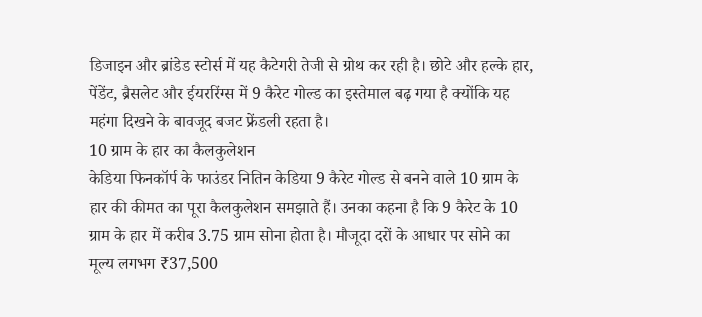डिजाइन और ब्रांडेड स्टोर्स में यह कैटेगरी तेजी से ग्रोथ कर रही है। छोटे और हल्के हार, पेंडेंट, ब्रैसलेट और ईयररिंग्स में 9 कैरेट गोल्ड का इस्तेमाल बढ़ गया है क्योंकि यह महंगा दिखने के बावजूद बजट फ्रेंडली रहता है।
10 ग्राम के हार का कैलकुलेशन
केडिया फिनकॉर्प के फाउंडर नितिन केडिया 9 कैरेट गोल्ड से बनने वाले 10 ग्राम के हार की कीमत का पूरा कैलकुलेशन समझाते हैं। उनका कहना है कि 9 कैरेट के 10 ग्राम के हार में करीब 3.75 ग्राम सोना होता है। मौजूदा दरों के आधार पर सोने का मूल्य लगभग ₹37,500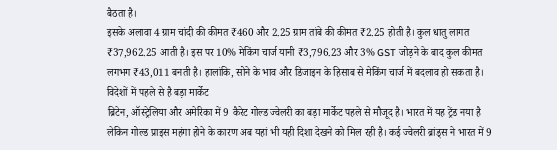बैठता है।
इसके अलावा 4 ग्राम चांदी की कीमत ₹460 और 2.25 ग्राम तांबे की कीमत ₹2.25 होती है। कुल धातु लागत ₹37,962.25 आती है। इस पर 10% मेकिंग चार्ज यानी ₹3,796.23 और 3% GST जोड़ने के बाद कुल कीमत लगभग ₹43,011 बनती है। हालांकि, सोने के भाव और डिजाइन के हिसाब से मेकिंग चार्ज में बदलाव हो सकता है।
विदेशों में पहले से है बड़ा मार्केट
ब्रिटेन, ऑस्ट्रेलिया और अमेरिका में 9 कैरेट गोल्ड ज्वेलरी का बड़ा मार्केट पहले से मौजूद है। भारत में यह ट्रेंड नया है लेकिन गोल्ड प्राइस महंगा होने के कारण अब यहां भी यही दिशा देखने को मिल रही है। कई ज्वेलरी ब्रांड्स ने भारत में 9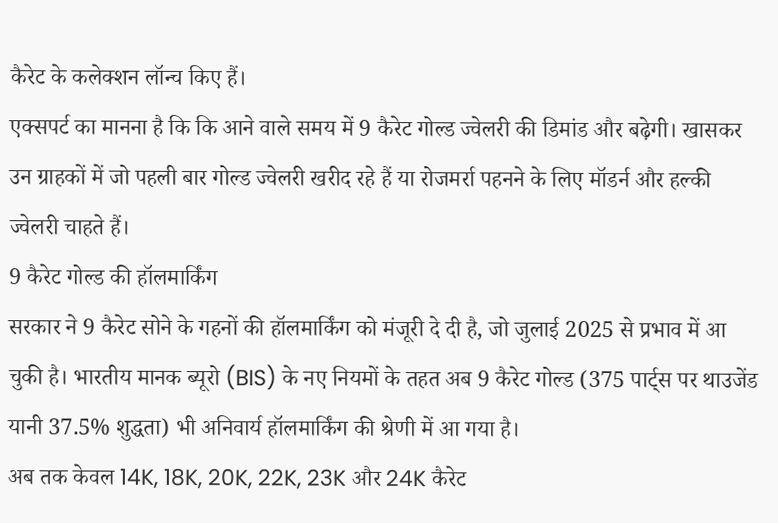कैरेट के कलेक्शन लॉन्च किए हैं।
एक्सपर्ट का मानना है कि कि आने वाले समय में 9 कैरेट गोल्ड ज्वेलरी की डिमांड और बढ़ेगी। खासकर उन ग्राहकों में जो पहली बार गोल्ड ज्वेलरी खरीद रहे हैं या रोजमर्रा पहनने के लिए मॉडर्न और हल्की ज्वेलरी चाहते हैं।
9 कैरेट गोल्ड की हॉलमार्किंग
सरकार ने 9 कैरेट सोने के गहनों की हॉलमार्किंग को मंजूरी दे दी है, जो जुलाई 2025 से प्रभाव में आ चुकी है। भारतीय मानक ब्यूरो (BIS) के नए नियमों के तहत अब 9 कैरेट गोल्ड (375 पार्ट्स पर थाउजेंड यानी 37.5% शुद्धता) भी अनिवार्य हॉलमार्किंग की श्रेणी में आ गया है।
अब तक केवल 14K, 18K, 20K, 22K, 23K और 24K कैरेट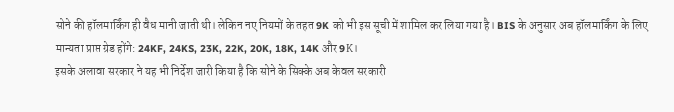सोने की हॉलमार्किंग ही वैध मानी जाती थी। लेकिन नए नियमों के तहत 9K को भी इस सूची में शामिल कर लिया गया है। BIS के अनुसार अब हॉलमार्किंग के लिए मान्यता प्राप्त ग्रेड होंगे: 24KF, 24KS, 23K, 22K, 20K, 18K, 14K और 9K।
इसके अलावा सरकार ने यह भी निर्देश जारी किया है कि सोने के सिक्के अब केवल सरकारी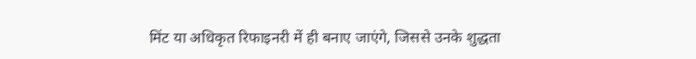मिंट या अधिकृत रिफाइनरी में ही बनाए जाएंगे, जिससे उनके शुद्धता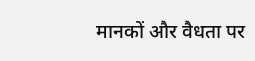मानकों और वैधता पर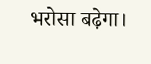भरोसा बढ़ेगा।